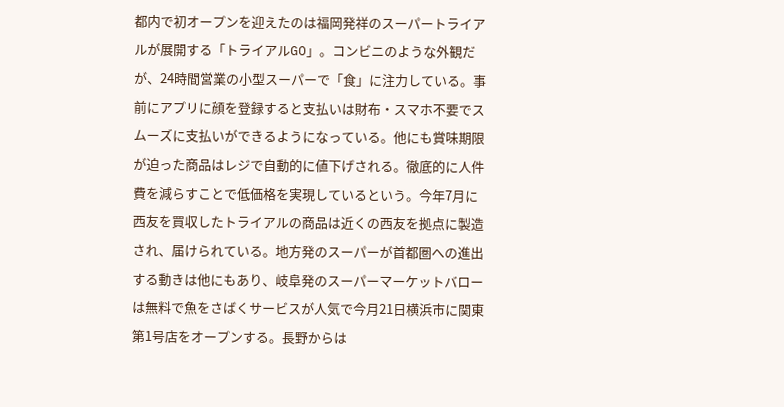都内で初オープンを迎えたのは福岡発祥のスーパートライアルが展開する「トライアルGO」。コンビニのような外観だが、24時間営業の小型スーパーで「食」に注力している。事前にアプリに顔を登録すると支払いは財布・スマホ不要でスムーズに支払いができるようになっている。他にも賞味期限が迫った商品はレジで自動的に値下げされる。徹底的に人件費を減らすことで低価格を実現しているという。今年7月に西友を買収したトライアルの商品は近くの西友を拠点に製造され、届けられている。地方発のスーパーが首都圏への進出する動きは他にもあり、岐阜発のスーパーマーケットバローは無料で魚をさばくサービスが人気で今月21日横浜市に関東第1号店をオープンする。長野からは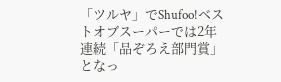「ツルヤ」でShufoo!ベストオブスーパーでは2年連続「品ぞろえ部門賞」となっ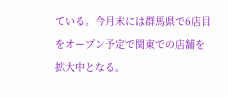ている。今月末には群馬県で6店目をオープン予定で関東での店舗を拡大中となる。